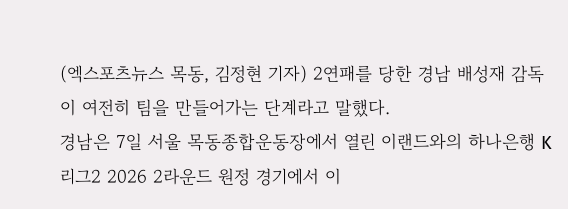(엑스포츠뉴스 목동, 김정현 기자) 2연패를 당한 경남 배성재 감독이 여전히 팀을 만들어가는 단계라고 말했다.
경남은 7일 서울 목동종합운동장에서 열린 이랜드와의 하나은행 K리그2 2026 2라운드 원정 경기에서 이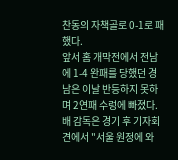찬동의 자책골로 0-1로 패했다.
앞서 홈 개막전에서 전남에 1-4 완패를 당했던 경남은 이날 반등하지 못하며 2연패 수렁에 빠졌다.
배 감독은 경기 후 기자회견에서 "서울 원정에 와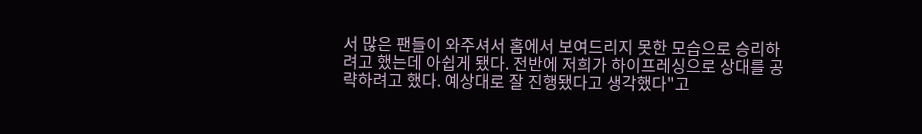서 많은 팬들이 와주셔서 홈에서 보여드리지 못한 모습으로 승리하려고 했는데 아쉽게 됐다. 전반에 저희가 하이프레싱으로 상대를 공략하려고 했다. 예상대로 잘 진행됐다고 생각했다"고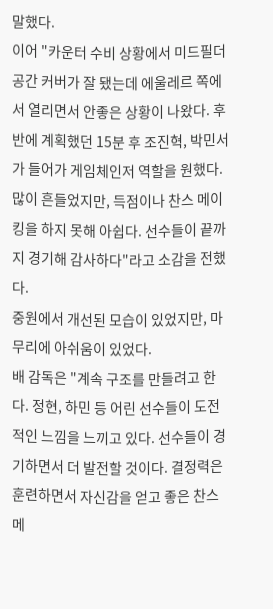말했다.
이어 "카운터 수비 상황에서 미드필더 공간 커버가 잘 됐는데 에울레르 쪽에서 열리면서 안좋은 상황이 나왔다. 후반에 계획했던 15분 후 조진혁, 박민서가 들어가 게임체인저 역할을 원했다. 많이 흔들었지만, 득점이나 찬스 메이킹을 하지 못해 아쉽다. 선수들이 끝까지 경기해 감사하다"라고 소감을 전했다.
중원에서 개선된 모습이 있었지만, 마무리에 아쉬움이 있었다.
배 감독은 "계속 구조를 만들려고 한다. 정현, 하민 등 어린 선수들이 도전적인 느낌을 느끼고 있다. 선수들이 경기하면서 더 발전할 것이다. 결정력은 훈련하면서 자신감을 얻고 좋은 찬스메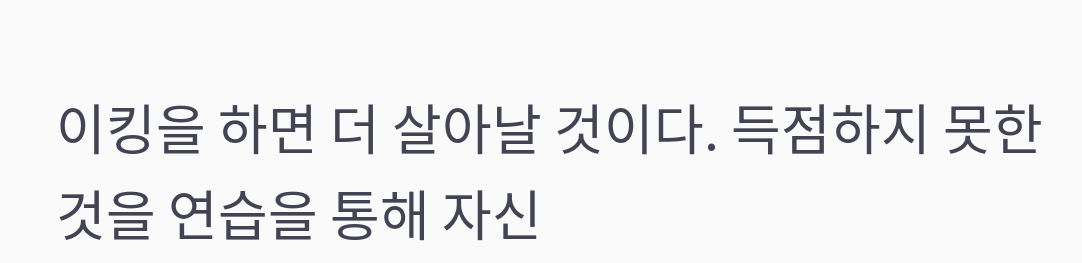이킹을 하면 더 살아날 것이다. 득점하지 못한 것을 연습을 통해 자신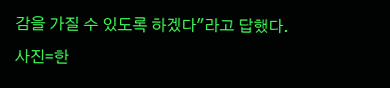감을 가질 수 있도록 하겠다"라고 답했다.
사진=한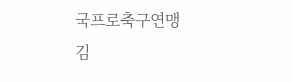국프로축구연맹
김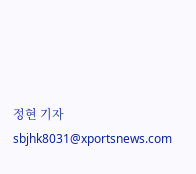정현 기자 sbjhk8031@xportsnews.com